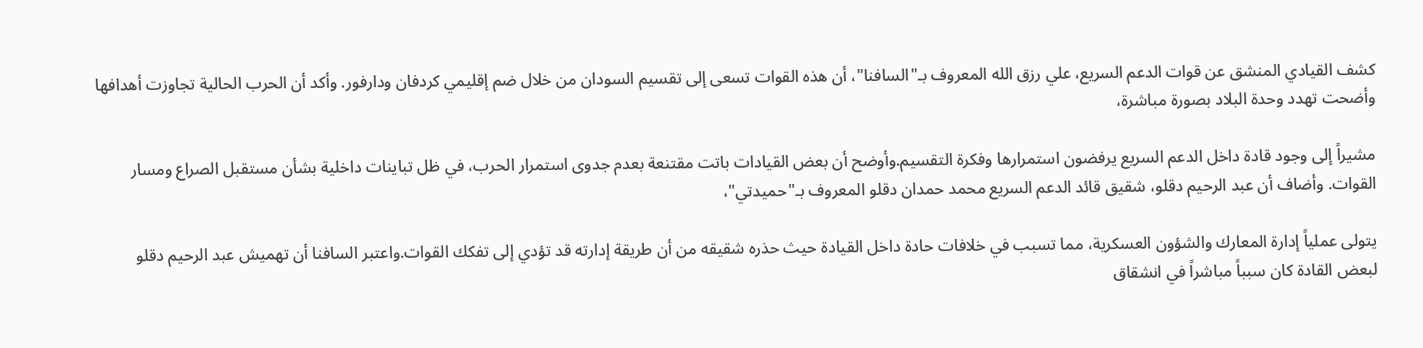كشف القيادي المنشق عن قوات الدعم السريع، علي رزق الله المعروف بـ"السافنا"، أن هذه القوات تسعى إلى تقسيم السودان من خلال ضم إقليمي كردفان ودارفور. وأكد أن الحرب الحالية تجاوزت أهدافها وأضحت تهدد وحدة البلاد بصورة مباشرة،

مشيراً إلى وجود قادة داخل الدعم السريع يرفضون استمرارها وفكرة التقسيم.وأوضح أن بعض القيادات باتت مقتنعة بعدم جدوى استمرار الحرب، في ظل تباينات داخلية بشأن مستقبل الصراع ومسار القوات. وأضاف أن عبد الرحيم دقلو، شقيق قائد الدعم السريع محمد حمدان دقلو المعروف بـ"حميدتي"،

يتولى عملياً إدارة المعارك والشؤون العسكرية، مما تسبب في خلافات حادة داخل القيادة حيث حذره شقيقه من أن طريقة إدارته قد تؤدي إلى تفكك القوات.واعتبر السافنا أن تهميش عبد الرحيم دقلو لبعض القادة كان سبباً مباشراً في انشقاق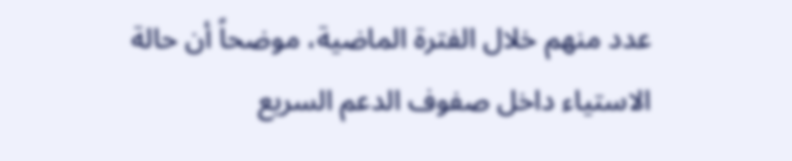عدد منهم خلال الفترة الماضية، موضحاً أن حالة الاستياء داخل صفوف الدعم السريع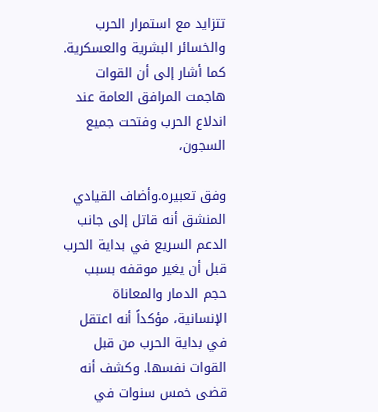تتزايد مع استمرار الحرب والخسائر البشرية والعسكرية. كما أشار إلى أن القوات هاجمت المرافق العامة عند اندلاع الحرب وفتحت جميع السجون،

وفق تعبيره.وأضاف القيادي المنشق أنه قاتل إلى جانب الدعم السريع في بداية الحرب قبل أن يغير موقفه بسبب حجم الدمار والمعاناة الإنسانية، مؤكداً أنه اعتقل في بداية الحرب من قبل القوات نفسها. وكشف أنه قضى خمس سنوات في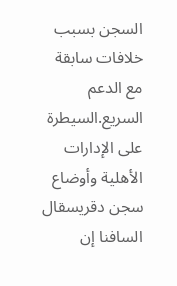السجن بسبب خلافات سابقة مع الدعم السريع.السيطرة على الإدارات الأهلية وأوضاع سجن دقريسقال السافنا إن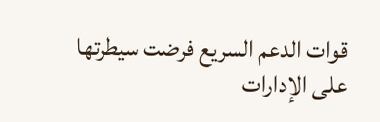قوات الدعم السريع فرضت سيطرتها على الإدارات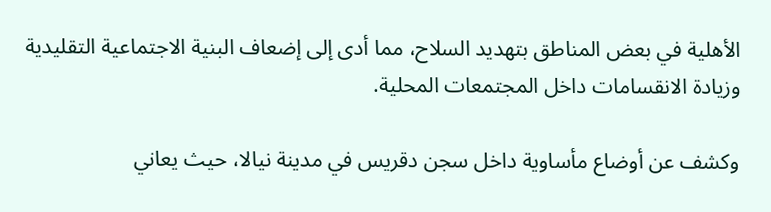الأهلية في بعض المناطق بتهديد السلاح، مما أدى إلى إضعاف البنية الاجتماعية التقليدية وزيادة الانقسامات داخل المجتمعات المحلية.

وكشف عن أوضاع مأساوية داخل سجن دقريس في مدينة نيالا، حيث يعاني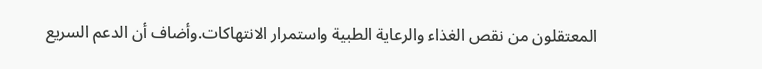المعتقلون من نقص الغذاء والرعاية الطبية واستمرار الانتهاكات.وأضاف أن الدعم السريع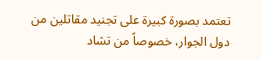تعتمد بصورة كبيرة على تجنيد مقاتلين من دول الجوار، خصوصاً من تشاد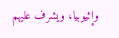وإثيوبيا، ويشرف عليهم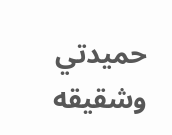حميدتي وشقيقه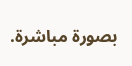بصورة مباشرة.